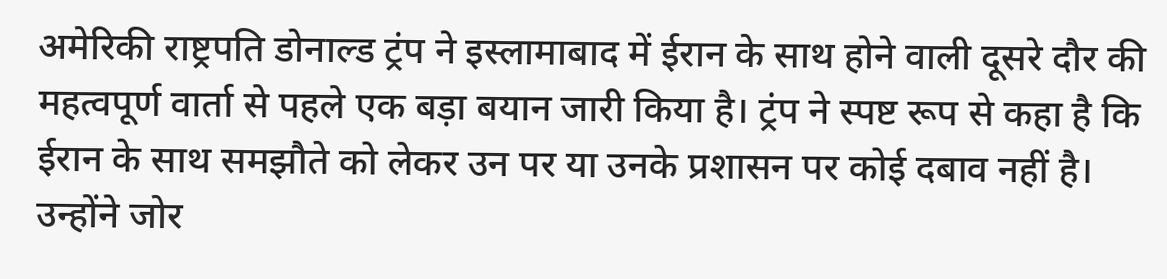अमेरिकी राष्ट्रपति डोनाल्ड ट्रंप ने इस्लामाबाद में ईरान के साथ होने वाली दूसरे दौर की महत्वपूर्ण वार्ता से पहले एक बड़ा बयान जारी किया है। ट्रंप ने स्पष्ट रूप से कहा है कि ईरान के साथ समझौते को लेकर उन पर या उनके प्रशासन पर कोई दबाव नहीं है। उन्होंने जोर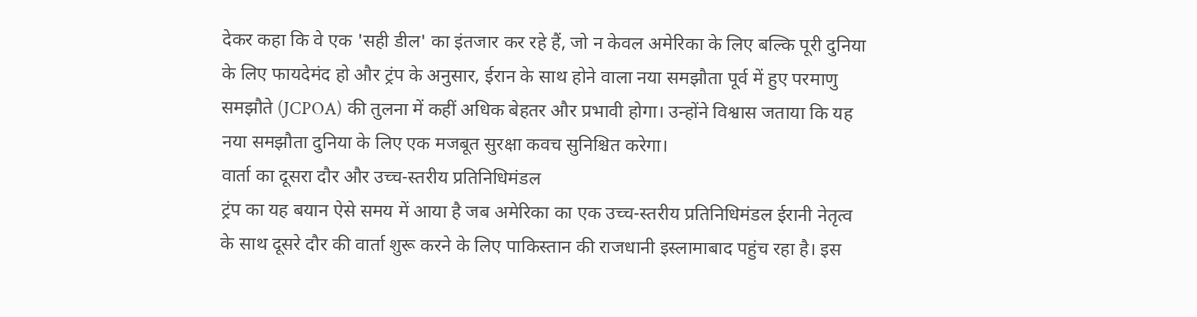देकर कहा कि वे एक 'सही डील' का इंतजार कर रहे हैं, जो न केवल अमेरिका के लिए बल्कि पूरी दुनिया के लिए फायदेमंद हो और ट्रंप के अनुसार, ईरान के साथ होने वाला नया समझौता पूर्व में हुए परमाणु समझौते (JCPOA) की तुलना में कहीं अधिक बेहतर और प्रभावी होगा। उन्होंने विश्वास जताया कि यह नया समझौता दुनिया के लिए एक मजबूत सुरक्षा कवच सुनिश्चित करेगा।
वार्ता का दूसरा दौर और उच्च-स्तरीय प्रतिनिधिमंडल
ट्रंप का यह बयान ऐसे समय में आया है जब अमेरिका का एक उच्च-स्तरीय प्रतिनिधिमंडल ईरानी नेतृत्व के साथ दूसरे दौर की वार्ता शुरू करने के लिए पाकिस्तान की राजधानी इस्लामाबाद पहुंच रहा है। इस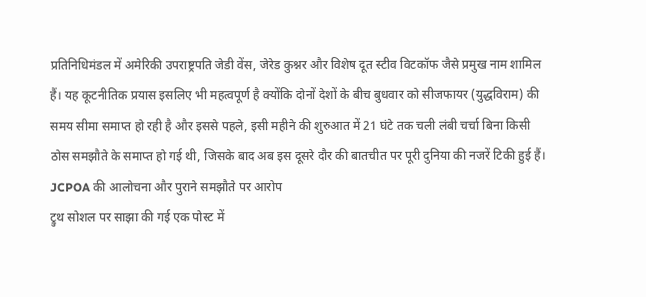प्रतिनिधिमंडल में अमेरिकी उपराष्ट्रपति जेडी वेंस, जेरेड कुश्नर और विशेष दूत स्टीव विटकॉफ जैसे प्रमुख नाम शामिल हैं। यह कूटनीतिक प्रयास इसलिए भी महत्वपूर्ण है क्योंकि दोनों देशों के बीच बुधवार को सीजफायर (युद्धविराम) की समय सीमा समाप्त हो रही है और इससे पहले, इसी महीने की शुरुआत में 21 घंटे तक चली लंबी चर्चा बिना किसी ठोस समझौते के समाप्त हो गई थी, जिसके बाद अब इस दूसरे दौर की बातचीत पर पूरी दुनिया की नजरें टिकी हुई हैं।
JCPOA की आलोचना और पुराने समझौते पर आरोप
ट्रुथ सोशल पर साझा की गई एक पोस्ट में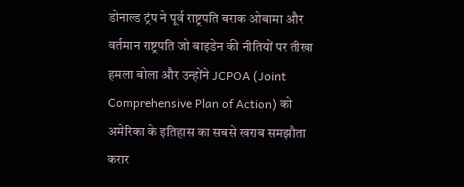डोनाल्ड ट्रंप ने पूर्व राष्ट्रपति बराक ओबामा और वर्तमान राष्ट्रपति जो बाइडेन की नीतियों पर तीखा हमला बोला और उन्होंने JCPOA (Joint Comprehensive Plan of Action) को अमेरिका के इतिहास का सबसे खराब समझौता करार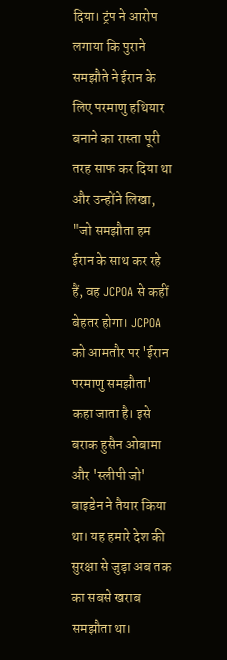दिया। ट्रंप ने आरोप लगाया कि पुराने समझौते ने ईरान के लिए परमाणु हथियार बनाने का रास्ता पूरी तरह साफ कर दिया था और उन्होंने लिखा, "जो समझौता हम ईरान के साथ कर रहे हैं, वह JCPOA से कहीं बेहतर होगा। JCPOA को आमतौर पर 'ईरान परमाणु समझौता' कहा जाता है। इसे बराक हुसैन ओबामा और 'स्लीपी जो' बाइडेन ने तैयार किया था। यह हमारे देश की सुरक्षा से जुड़ा अब तक का सबसे खराब समझौता था।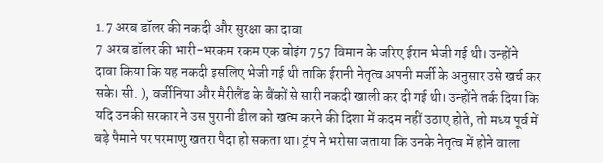1.7 अरब डॉलर की नकदी और सुरक्षा का दावा
7 अरब डॉलर की भारी-भरकम रकम एक बोइंग 757 विमान के जरिए ईरान भेजी गई थी। उन्होंने दावा किया कि यह नकदी इसलिए भेजी गई थी ताकि ईरानी नेतृत्व अपनी मर्जी के अनुसार उसे खर्च कर सके। सी. ), वर्जीनिया और मैरीलैंड के बैंकों से सारी नकदी खाली कर दी गई थी। उन्होंने तर्क दिया कि यदि उनकी सरकार ने उस पुरानी डील को खत्म करने की दिशा में कदम नहीं उठाए होते, तो मध्य पूर्व में बड़े पैमाने पर परमाणु खतरा पैदा हो सकता था। ट्रंप ने भरोसा जताया कि उनके नेतृत्व में होने वाला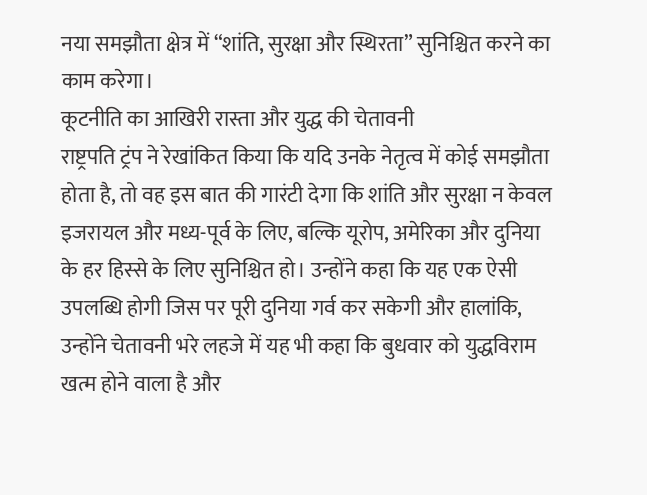नया समझौता क्षेत्र में “शांति, सुरक्षा और स्थिरता” सुनिश्चित करने का काम करेगा।
कूटनीति का आखिरी रास्ता और युद्ध की चेतावनी
राष्ट्रपति ट्रंप ने रेखांकित किया कि यदि उनके नेतृत्व में कोई समझौता होता है, तो वह इस बात की गारंटी देगा कि शांति और सुरक्षा न केवल इजरायल और मध्य-पूर्व के लिए, बल्कि यूरोप, अमेरिका और दुनिया के हर हिस्से के लिए सुनिश्चित हो। उन्होंने कहा कि यह एक ऐसी उपलब्धि होगी जिस पर पूरी दुनिया गर्व कर सकेगी और हालांकि, उन्होंने चेतावनी भरे लहजे में यह भी कहा कि बुधवार को युद्धविराम खत्म होने वाला है और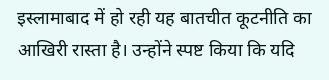इस्लामाबाद में हो रही यह बातचीत कूटनीति का आखिरी रास्ता है। उन्होंने स्पष्ट किया कि यदि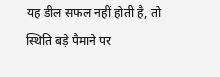यह डील सफल नहीं होती है, तो स्थिति बड़े पैमाने पर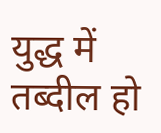युद्ध में तब्दील हो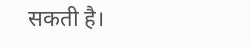सकती है।